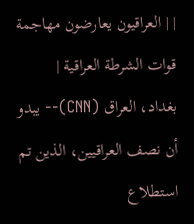| | العراقيون يعارضون مهاجمة قوات الشرطة العراقية |
بغداد، العراق (CNN)-- يبدو أن نصف العراقيين، الذين تم استطلاع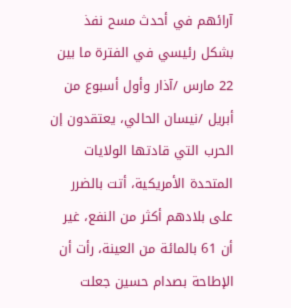آرائهم في أحدث مسح نفذ بشكل رئيسي في الفترة ما بين 22 مارس /آذار وأول أسبوع من أبريل /نيسان الحالي، يعتقدون إن الحرب التي قادتها الولايات المتحدة الأمريكية، أتت بالضرر على بلادهم أكثر من النفع، غير أن 61 بالمائة من العينة، رأت أن الإطاحة بصدام حسين جعلت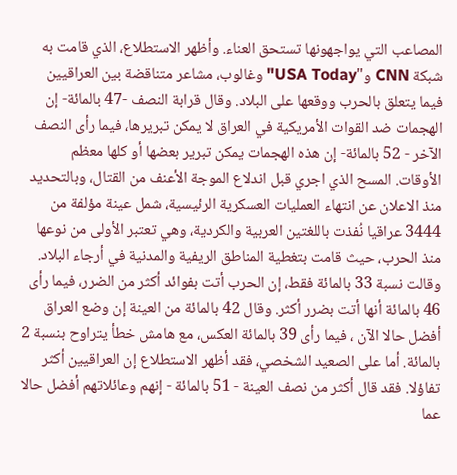المصاعب التي يواجهونها تستحق العناء. وأظهر الاستطلاع، الذي قامت به شبكة CNN و"USA Today" وغالوب، مشاعر متناقضة بين العراقيين فيما يتعلق بالحرب ووقعها على البلاد. وقال قرابة النصف -47 بالمائة- إن الهجمات ضد القوات الأمريكية في العراق لا يمكن تبريرها، فيما رأى النصف الآخر - 52 بالمائة- إن هذه الهجمات يمكن تبرير بعضها أو كلها معظم الأوقات. المسح الذي اجري قبل اندلاع الموجة الأعنف من القتال، وبالتحديد منذ الاعلان عن انتهاء العمليات العسكرية الرئيسية، شمل عينة مؤلفة من 3444 عراقيا نُفذت باللغتين العربية والكردية، وهي تعتبر الأولى من نوعها منذ الحرب، حيث قامت بتغطية المناطق الريفية والمدنية في أرجاء البلاد. وقالت نسبة 33 بالمائة فقط، إن الحرب أتت بفوائد أكثر من الضرر، فيما رأى 46 بالمائة أنها أتت بضرر أكثر. وقال 42 بالمائة من العينة إن وضع العراق أفضل حالا الآن ، فيما رأى 39 بالمائة العكس، مع هامش خطأ يتراوح بنسبة 2 بالمائة. أما على الصعيد الشخصي، فقد أظهر الاستطلاع إن العراقيين أكثر تفاؤلا. فقد قال أكثر من نصف العينة - 51 بالمائة - إنهم وعائلاتهم أفضل حالا عما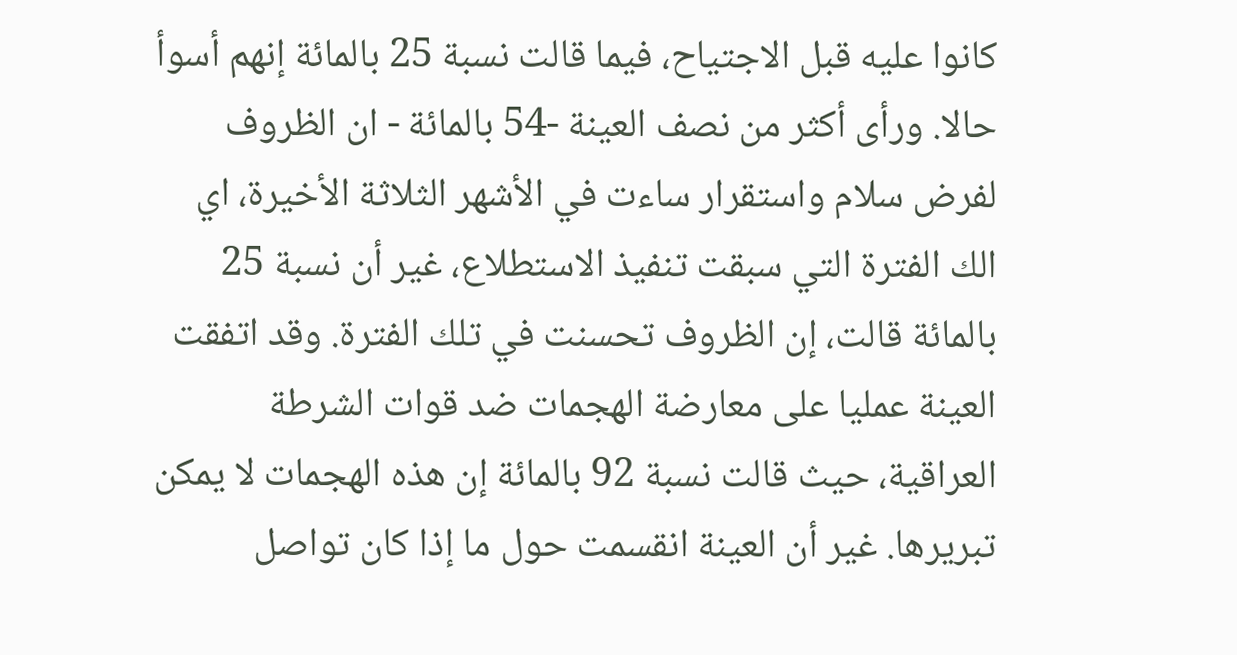كانوا عليه قبل الاجتياح، فيما قالت نسبة 25 بالمائة إنهم أسوأ حالا. ورأى أكثر من نصف العينة -54 بالمائة - ان الظروف لفرض سلام واستقرار ساءت في الأشهر الثلاثة الأخيرة، اي الك الفترة التي سبقت تنفيذ الاستطلاع، غير أن نسبة 25 بالمائة قالت، إن الظروف تحسنت في تلك الفترة. وقد اتفقت العينة عمليا على معارضة الهجمات ضد قوات الشرطة العراقية، حيث قالت نسبة 92 بالمائة إن هذه الهجمات لا يمكن تبريرها. غير أن العينة انقسمت حول ما إذا كان تواصل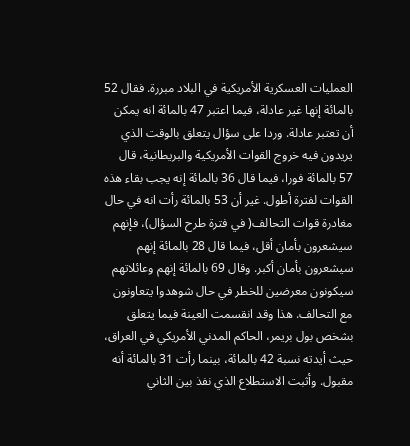العمليات العسكرية الأمريكية في البلاد مبررة. فقال 52 بالمائة إنها غير عادلة، فيما اعتبر 47 بالمائة انه يمكن أن تعتبر عادلة. وردا على سؤال يتعلق بالوقت الذي يريدون فيه خروج القوات الأمريكية والبريطانية، قال 57 بالمائة فورا، فيما قال 36 بالمائة إنه يجب بقاء هذه القوات لفترة أطول. غير أن 53 بالمائة رأت انه في حال مغادرة قوات التحالف( في فترة طرح السؤال)، فإنهم سيشعرون بأمان أقل، فيما قال 28 بالمائة إنهم سيشعرون بأمان أكبر. وقال 69 بالمائة إنهم وعائلاتهم سيكونون معرضين للخطر في حال شوهدوا يتعاونون مع التحالف. هذا وقد انقسمت العينة فيما يتعلق بشخص بول بريمر، الحاكم المدني الأمريكي في العراق، حيث أيدته نسبة 42 بالمائة، بينما رأت 31 بالمائة أنه مقبول. وأثبت الاستطلاع الذي نفذ بين الثاني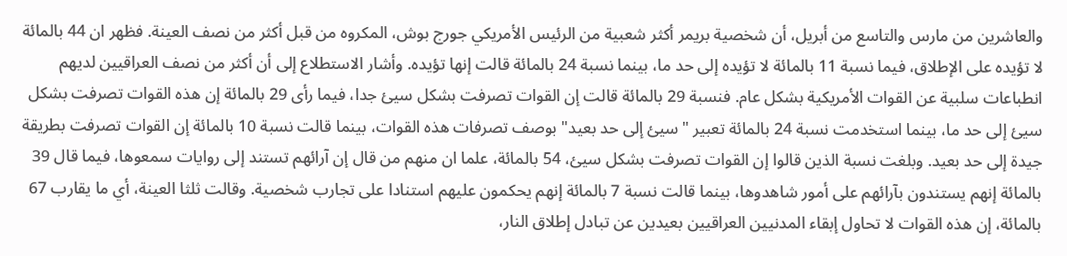والعاشرين من مارس والتاسع من أبريل، أن شخصية بريمر أكثر شعبية من الرئيس الأمريكي جورج بوش، المكروه من قبل أكثر من نصف العينة. فظهر ان 44 بالمائة لا تؤيده على الإطلاق، فيما نسبة 11 بالمائة لا تؤيده إلى حد ما، بينما نسبة 24 بالمائة قالت إنها تؤيده. وأشار الاستطلاع إلى أن أكثر من نصف العراقيين لديهم انطباعات سلبية عن القوات الأمريكية بشكل عام. فنسبة 29 بالمائة قالت إن القوات تصرفت بشكل سيئ جدا، فيما رأى 29 بالمائة إن هذه القوات تصرفت بشكل سيئ إلى حد ما، بينما استخدمت نسبة 24 بالمائة تعبير "سيئ إلى حد بعيد" بوصف تصرفات هذه القوات، بينما قالت نسبة 10 بالمائة إن القوات تصرفت بطريقة جيدة إلى حد بعيد. وبلغت نسبة الذين قالوا إن القوات تصرفت بشكل سيئ، 54 بالمائة، علما ان منهم من قال إن آرائهم تستند إلى روايات سمعوها، فيما قال 39 بالمائة إنهم يستندون بآرائهم على أمور شاهدوها، بينما قالت نسبة 7 بالمائة إنهم يحكمون عليهم استنادا على تجارب شخصية. وقالت ثلثا العينة، أي ما يقارب 67 بالمائة، إن هذه القوات لا تحاول إبقاء المدنيين العراقيين بعيدين عن تبادل إطلاق النار،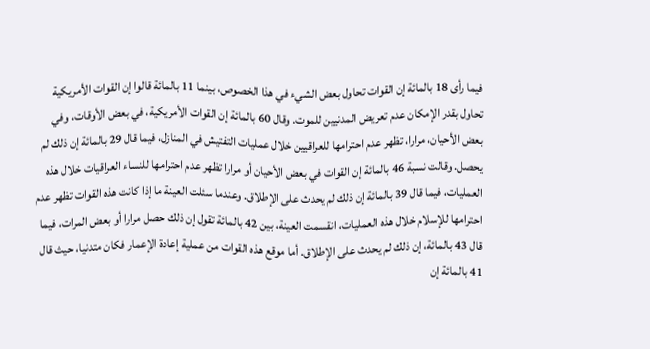فيما رأى 18 بالمائة إن القوات تحاول بعض الشيء في هذا الخصوص، بينما 11 بالمائة قالوا إن القوات الأمريكية تحاول بقدر الإمكان عدم تعريض المدنيين للموت. وقال 60 بالمائة إن القوات الأمريكية، في بعض الأوقات، وفي بعض الأحيان، مرارا، تظهر عدم احترامها للعراقيين خلال عمليات التفتيش في المنازل، فيما قال 29 بالمائة إن ذلك لم يحصل. وقالت نسبة 46 بالمائة إن القوات في بعض الأحيان أو مرارا تظهر عدم احترامها للنساء العراقيات خلال هذه العمليات، فيما قال 39 بالمائة إن ذلك لم يحدث على الإطلاق. وعندما سئلت العينة ما إذا كانت هذه القوات تظهر عدم احترامها للإسلام خلال هذه العمليات، انقسمت العينة، بين 42 بالمائة تقول إن ذلك حصل مرارا أو بعض المرات، فيما قال 43 بالمائة، إن ذلك لم يحدث على الإطلاق. أما موقع هذه القوات من عملية إعادة الإعمار فكان متدنيا، حيث قال 41 بالمائة إن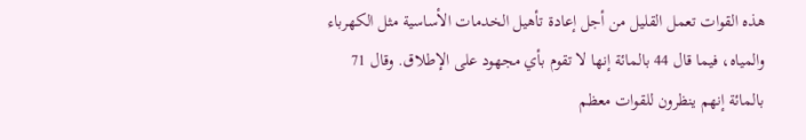هذه القوات تعمل القليل من أجل إعادة تأهيل الخدمات الأساسية مثل الكهرباء والمياه، فيما قال 44 بالمائة إنها لا تقوم بأي مجهود على الإطلاق. وقال 71 بالمائة إنهم ينظرون للقوات معظم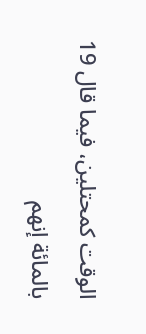الوقت كمحتلين، فيما قال 19 بالمائة إنهم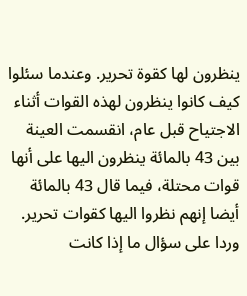ينظرون لها كقوة تحرير. وعندما سئلوا كيف كانوا ينظرون لهذه القوات أثناء الاجتياح قبل عام، انقسمت العينة بين 43 بالمائة ينظرون اليها على أنها قوات محتلة، فيما قال 43 بالمائة أيضا إنهم نظروا اليها كقوات تحرير. وردا على سؤال ما إذا كانت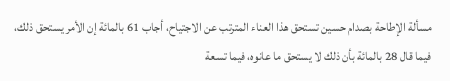مسألة الإطاحة بصدام حسين تستحق هذا العناء المترتب عن الاجتياح، أجاب 61 بالمائة إن الأمر يستحق ذلك، فيما قال 28 بالمائة بأن ذلك لا يستحق ما عانوه، فيما تسعة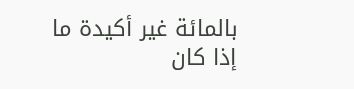بالمائة غير أكيدة ما إذا كان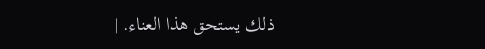ذلك يستحق هذا العناء. |